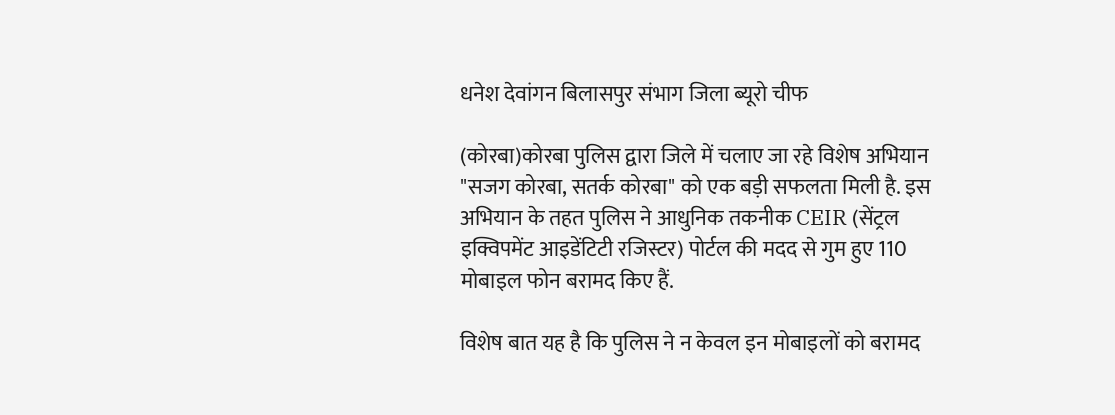धनेश देवांगन बिलासपुर संभाग जिला ब्यूरो चीफ

(कोरबा)कोरबा पुलिस द्वारा जिले में चलाए जा रहे विशेष अभियान "सजग कोरबा, सतर्क कोरबा" को एक बड़ी सफलता मिली है. इस अभियान के तहत पुलिस ने आधुनिक तकनीक CEIR (सेंट्रल इक्विपमेंट आइडेंटिटी रजिस्टर) पोर्टल की मदद से गुम हुए 110 मोबाइल फोन बरामद किए हैं.

विशेष बात यह है कि पुलिस ने न केवल इन मोबाइलों को बरामद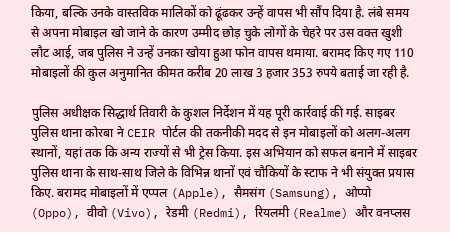किया, बल्कि उनके वास्तविक मालिकों को ढूंढकर उन्हें वापस भी सौंप दिया है. लंबे समय से अपना मोबाइल खो जाने के कारण उम्मीद छोड़ चुके लोगों के चेहरे पर उस वक्त खुशी लौट आई, जब पुलिस ने उन्हें उनका खोया हुआ फोन वापस थमाया. बरामद किए गए 110 मोबाइलों की कुल अनुमानित कीमत करीब 20 लाख 3 हजार 353 रुपये बताई जा रही है.

पुलिस अधीक्षक सिद्धार्थ तिवारी के कुशल निर्देशन में यह पूरी कार्रवाई की गई. साइबर पुलिस थाना कोरबा ने CEIR पोर्टल की तकनीकी मदद से इन मोबाइलों को अलग-अलग स्थानों, यहां तक कि अन्य राज्यों से भी ट्रेस किया. इस अभियान को सफल बनाने में साइबर पुलिस थाना के साथ-साथ जिले के विभिन्न थानों एवं चौकियों के स्टाफ ने भी संयुक्त प्रयास किए. बरामद मोबाइलों में एप्पल (Apple), सैमसंग (Samsung), ओप्पो (Oppo), वीवो (Vivo), रेडमी (Redmi), रियलमी (Realme) और वनप्लस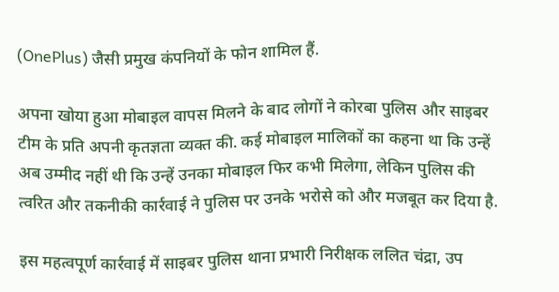(OnePlus) जैसी प्रमुख कंपनियों के फोन शामिल हैं.

अपना खोया हुआ मोबाइल वापस मिलने के बाद लोगों ने कोरबा पुलिस और साइबर टीम के प्रति अपनी कृतज्ञता व्यक्त की. कई मोबाइल मालिकों का कहना था कि उन्हें अब उम्मीद नहीं थी कि उन्हें उनका मोबाइल फिर कभी मिलेगा, लेकिन पुलिस की त्वरित और तकनीकी कार्रवाई ने पुलिस पर उनके भरोसे को और मजबूत कर दिया है.

इस महत्वपूर्ण कार्रवाई में साइबर पुलिस थाना प्रभारी निरीक्षक ललित चंद्रा, उप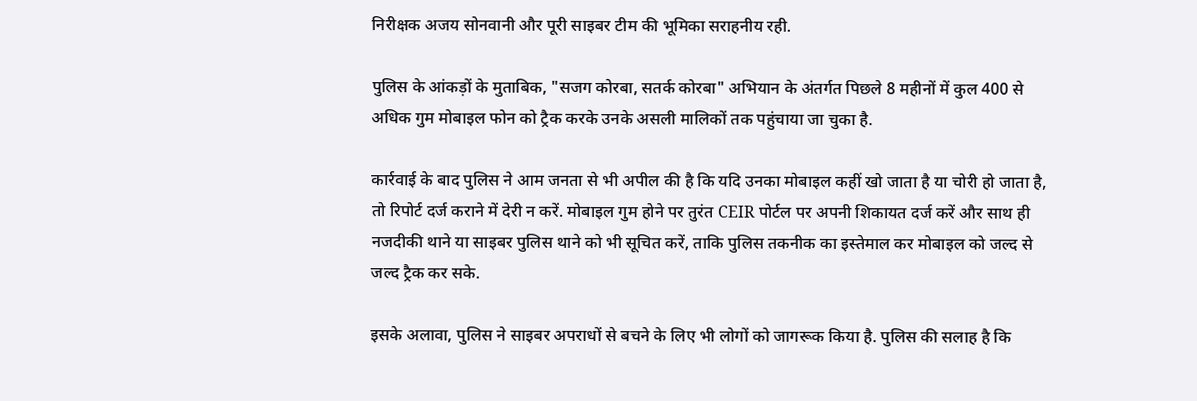निरीक्षक अजय सोनवानी और पूरी साइबर टीम की भूमिका सराहनीय रही.

पुलिस के आंकड़ों के मुताबिक, "सजग कोरबा, सतर्क कोरबा" अभियान के अंतर्गत पिछले 8 महीनों में कुल 400 से अधिक गुम मोबाइल फोन को ट्रैक करके उनके असली मालिकों तक पहुंचाया जा चुका है.

कार्रवाई के बाद पुलिस ने आम जनता से भी अपील की है कि यदि उनका मोबाइल कहीं खो जाता है या चोरी हो जाता है, तो रिपोर्ट दर्ज कराने में देरी न करें. मोबाइल गुम होने पर तुरंत CEIR पोर्टल पर अपनी शिकायत दर्ज करें और साथ ही नजदीकी थाने या साइबर पुलिस थाने को भी सूचित करें, ताकि पुलिस तकनीक का इस्तेमाल कर मोबाइल को जल्द से जल्द ट्रैक कर सके.

इसके अलावा, पुलिस ने साइबर अपराधों से बचने के लिए भी लोगों को जागरूक किया है. पुलिस की सलाह है कि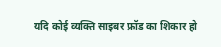यदि कोई व्यक्ति साइबर फ्रॉड का शिकार हो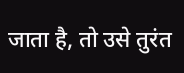जाता है, तो उसे तुरंत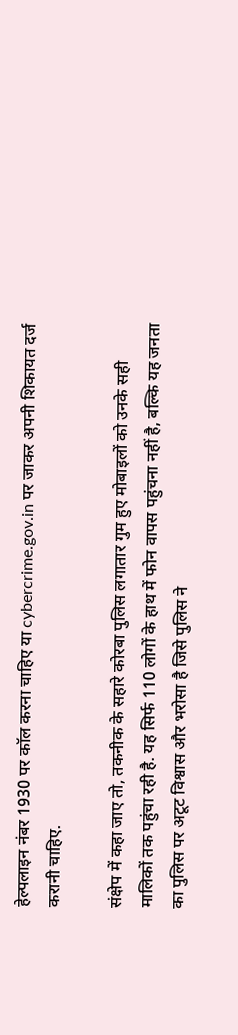हेल्पलाइन नंबर 1930 पर कॉल करना चाहिए या cybercrime.gov.in पर जाकर अपनी शिकायत दर्ज करानी चाहिए.

संक्षेप में कहा जाए तो, तकनीक के सहारे कोरबा पुलिस लगातार गुम हुए मोबाइलों को उनके सही मालिकों तक पहुंचा रही है. यह सिर्फ 110 लोगों के हाथ में फोन वापस पहुंचना नहीं है, बल्कि यह जनता का पुलिस पर अटूट विश्वास और भरोसा है जिसे पुलिस ने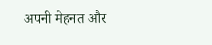अपनी मेहनत और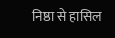निष्ठा से हासिल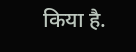किया है.